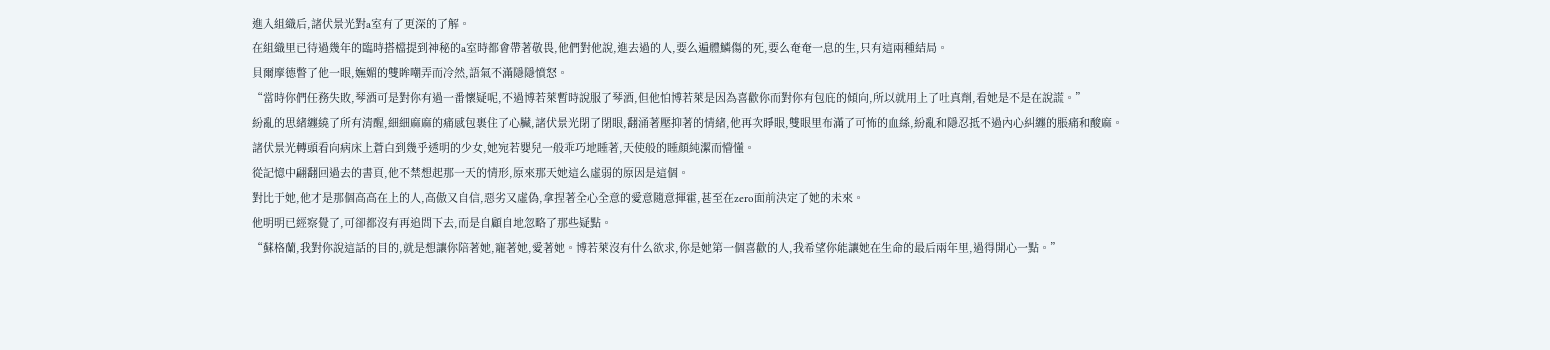進入組織后,諸伏景光對a室有了更深的了解。
在組織里已待過幾年的臨時搭檔提到神秘的a室時都會帶著敬畏,他們對他說,進去過的人,要么遍體鱗傷的死,要么奄奄一息的生,只有這兩種結局。
貝爾摩德瞥了他一眼,嫵媚的雙眸嘲弄而冷然,語氣不滿隱隱憤怒。
“當時你們任務失敗,琴酒可是對你有過一番懷疑呢,不過博若萊暫時說服了琴酒,但他怕博若萊是因為喜歡你而對你有包庇的傾向,所以就用上了吐真劑,看她是不是在說謊。”
紛亂的思緒纏繞了所有清醒,細細麻麻的痛感包裹住了心臟,諸伏景光閉了閉眼,翻涌著壓抑著的情緒,他再次睜眼,雙眼里布滿了可怖的血絲,紛亂和隱忍抵不過內心糾纏的脹痛和酸麻。
諸伏景光轉頭看向病床上蒼白到幾乎透明的少女,她宛若嬰兒一般乖巧地睡著,天使般的睡顏純潔而懵懂。
從記憶中翩翻回過去的書頁,他不禁想起那一天的情形,原來那天她這么虛弱的原因是這個。
對比于她,他才是那個高高在上的人,高傲又自信,惡劣又虛偽,拿捏著全心全意的愛意隨意揮霍,甚至在zero面前決定了她的未來。
他明明已經察覺了,可卻都沒有再追問下去,而是自顧自地忽略了那些疑點。
“蘇格蘭,我對你說這話的目的,就是想讓你陪著她,寵著她,愛著她。博若萊沒有什么欲求,你是她第一個喜歡的人,我希望你能讓她在生命的最后兩年里,過得開心一點。”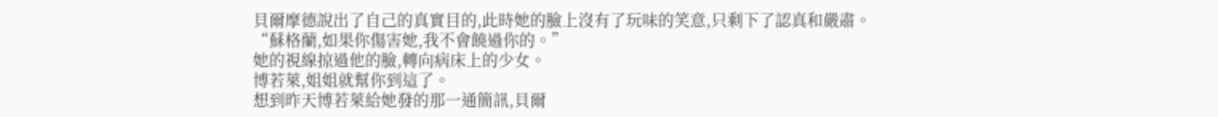貝爾摩德說出了自己的真實目的,此時她的臉上沒有了玩味的笑意,只剩下了認真和嚴肅。
“蘇格蘭,如果你傷害她,我不會饒過你的。”
她的視線掠過他的臉,轉向病床上的少女。
博若萊,姐姐就幫你到這了。
想到昨天博若萊給她發的那一通簡訊,貝爾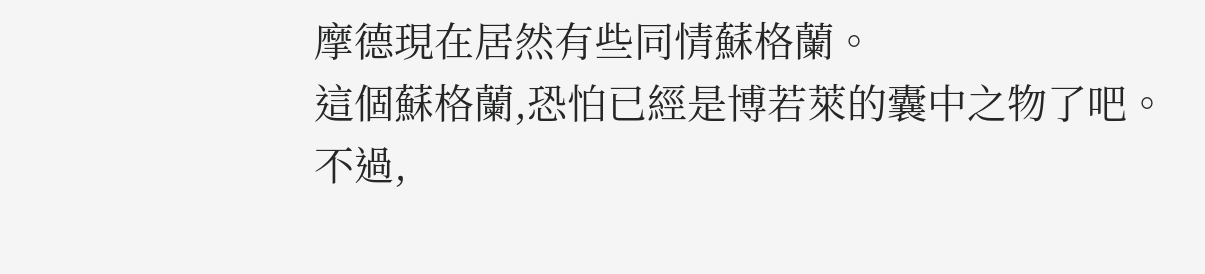摩德現在居然有些同情蘇格蘭。
這個蘇格蘭,恐怕已經是博若萊的囊中之物了吧。
不過,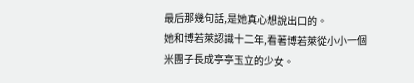最后那幾句話,是她真心想說出口的。
她和博若萊認識十二年,看著博若萊從小小一個米團子長成亭亭玉立的少女。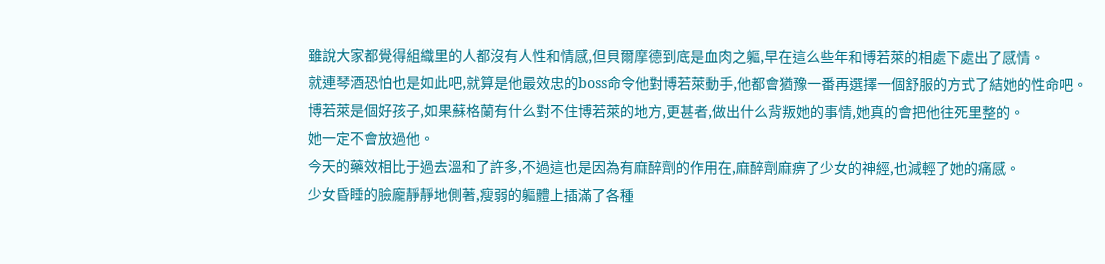雖說大家都覺得組織里的人都沒有人性和情感,但貝爾摩德到底是血肉之軀,早在這么些年和博若萊的相處下處出了感情。
就連琴酒恐怕也是如此吧,就算是他最效忠的boss命令他對博若萊動手,他都會猶豫一番再選擇一個舒服的方式了結她的性命吧。
博若萊是個好孩子,如果蘇格蘭有什么對不住博若萊的地方,更甚者,做出什么背叛她的事情,她真的會把他往死里整的。
她一定不會放過他。
今天的藥效相比于過去溫和了許多,不過這也是因為有麻醉劑的作用在,麻醉劑麻痹了少女的神經,也減輕了她的痛感。
少女昏睡的臉龐靜靜地側著,瘦弱的軀體上插滿了各種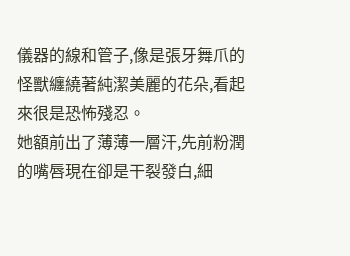儀器的線和管子,像是張牙舞爪的怪獸纏繞著純潔美麗的花朵,看起來很是恐怖殘忍。
她額前出了薄薄一層汗,先前粉潤的嘴唇現在卻是干裂發白,細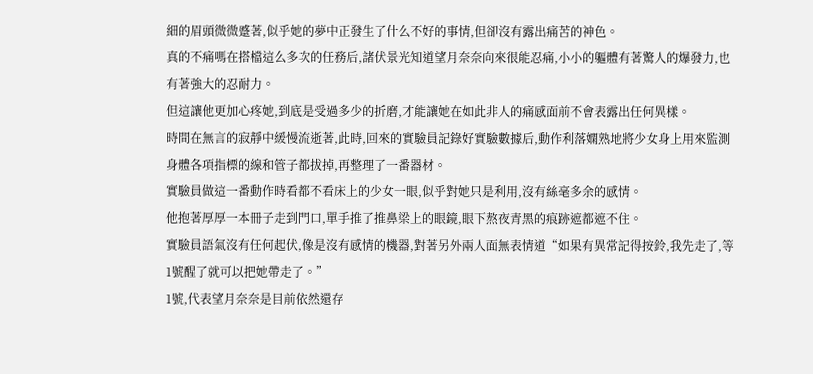細的眉頭微微蹙著,似乎她的夢中正發生了什么不好的事情,但卻沒有露出痛苦的神色。
真的不痛嗎在搭檔這么多次的任務后,諸伏景光知道望月奈奈向來很能忍痛,小小的軀體有著驚人的爆發力,也有著強大的忍耐力。
但這讓他更加心疼她,到底是受過多少的折磨,才能讓她在如此非人的痛感面前不會表露出任何異樣。
時間在無言的寂靜中緩慢流逝著,此時,回來的實驗員記錄好實驗數據后,動作利落嫻熟地將少女身上用來監測身體各項指標的線和管子都拔掉,再整理了一番器材。
實驗員做這一番動作時看都不看床上的少女一眼,似乎對她只是利用,沒有絲毫多余的感情。
他抱著厚厚一本冊子走到門口,單手推了推鼻梁上的眼鏡,眼下熬夜青黑的痕跡遮都遮不住。
實驗員語氣沒有任何起伏,像是沒有感情的機器,對著另外兩人面無表情道“如果有異常記得按鈴,我先走了,等1號醒了就可以把她帶走了。”
1號,代表望月奈奈是目前依然還存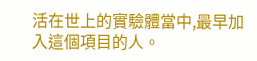活在世上的實驗體當中,最早加入這個項目的人。